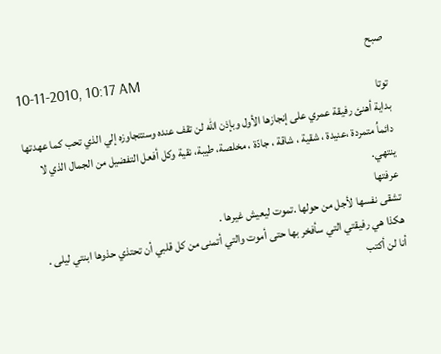صبح
10-11-2010, 10:17 AM
توتا
بداية أهنئ رفيقة عمري على إنجازها الأول وبإذن الله لن تقف عنده وستتجاوزه إلي الذي تحب كما عهدتها دائماُ متمردة ،عنيدة ، شقية ، شاقة ، جادّة ، مخلصة، طيبة، نقية وكل أفعل التفضيل من الجمال الذي لا ينتهي.
عرفتها
تشقى نفسها لأجل من حولها .تموت ليعيش غيرها .
هكذا هي رفيقتي التي سأفخر بها حتى أموت والتي أتمنى من كل قلبي أن تحتذي حذوها ابنتي ليلى .
أنا لن أكتب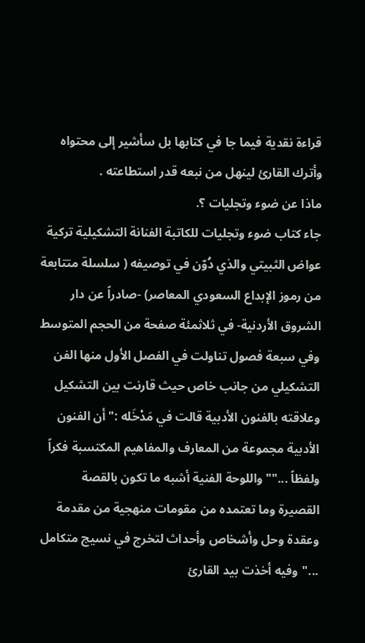قراءة نقدية فيما جا في كتابها بل سأشير إلى محتواه وأترك القارئ لينهل من نبعه قدر استطاعته .
ماذا عن ضوء وتجليات ؟.
جاء كتاب ضوء وتجليات للكاتبة الفنانة التشكيلية تركية عواض الثبيتي والذي دُوّن في توصيفه ( سلسلة متتابعة من رموز الإبداع السعودي المعاصر) -صادراً عن دار الشروق الأردنية- في ثلاثمئة صفحة من الحجم المتوسط وفي سبعة فصول تناولت في الفصل الأول منها الفن التشكيلي من جانب خاص حيث قارنت بين التشكيل وعلاقته بالفنون الأدبية قالت في مَدْخَله :"أن الفنون الأدبية مجموعة من المعارف والمفاهيم المكتسبة فكراً ولفظاً ...""واللوحة الفنية أشبه ما تكون بالقصة القصيرة وما تعتمده من مقومات منهجية من مقدمة وعقدة وحل وأشخاص وأحداث لتخرج في نسيج متكامل ..."وفيه أخذت بيد القارئ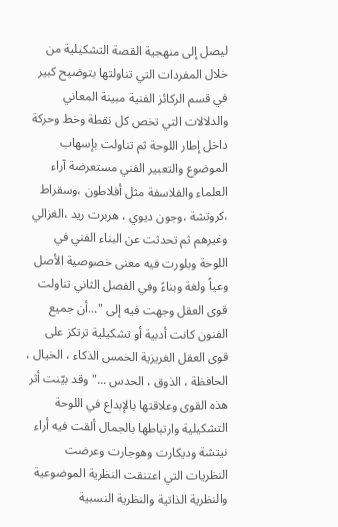ليصل إلى منهجية القصة التشكيلية من خلال المفردات التي تناولتها بتوضيح كبير في قسم الركائز الفنية مبينة المعاني والدلالات التي تخص كل نقطة وخط وحركة داخل إطار اللوحة ثم تناولت بإسهاب الموضوع والتعبير الفني مستعرضة آراء العلماء والفلاسفة مثل أفلاطون ،وسقراط ،كروتشة ،وجون ديوي ، هربرت ريد ،الغزالي وغيرهم ثم تحدثت عن البناء الفني في اللوحة وبلورت فيه معنى خصوصية الأصل وعياً ولغة وبناءً وفي الفصل الثاني تناولت قوى العقل وجهت فيه إلى "...أن جميع الفنون كانت أدبية أو تشكيلية ترتكز على قوى العقل الغريزية الخمس الذكاء ، الخيال ، الحافظة ، الذوق ، الحدس ..." وقد بيّنت أثر هذه القوى وعلاقتها بالإبداع في اللوحة التشكيلية وارتباطها بالجمال ألقت فيه أراء نيتشة وديكارت وهوجارت وعرضت النظريات التي اعتنقت النظرية الموضوعية والنظرية الذاتية والنظرية النسبية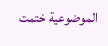الموضوعية ختمت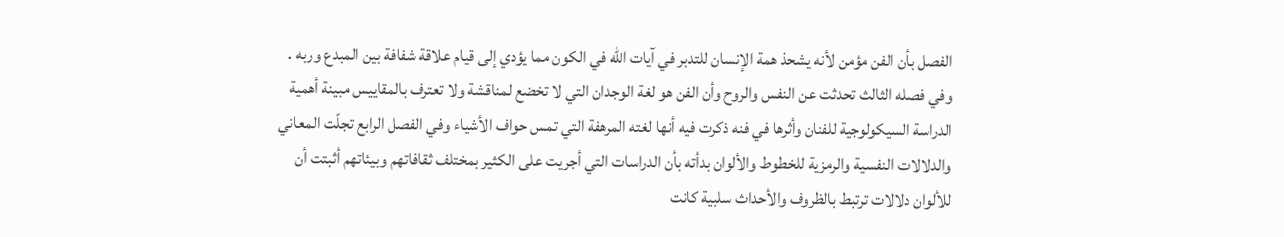الفصل بأن الفن مؤمن لأنه يشحذ همة الإنسان للتدبر في آيات الله في الكون مما يؤدي إلى قيام علاقة شفافة بين المبدع وربه .
وفي فصله الثالث تحدثت عن النفس والروح وأن الفن هو لغة الوجدان التي لا تخضع لمناقشة ولا تعترف بالمقاييس مبينة أهمية الدراسة السيكولوجية للفنان وأثرها في فنه ذكرت فيه أنها لغته المرهفة التي تمس حواف الأشياء وفي الفصل الرابع تجلّت المعاني والدلالات النفسية والرمزية للخطوط والألوان بدأته بأن الدراسات التي أجريت على الكثير بمختلف ثقافاتهم وبيئاتهم أثبتت أن للألوان دلالات ترتبط بالظروف والأحداث سلبية كانت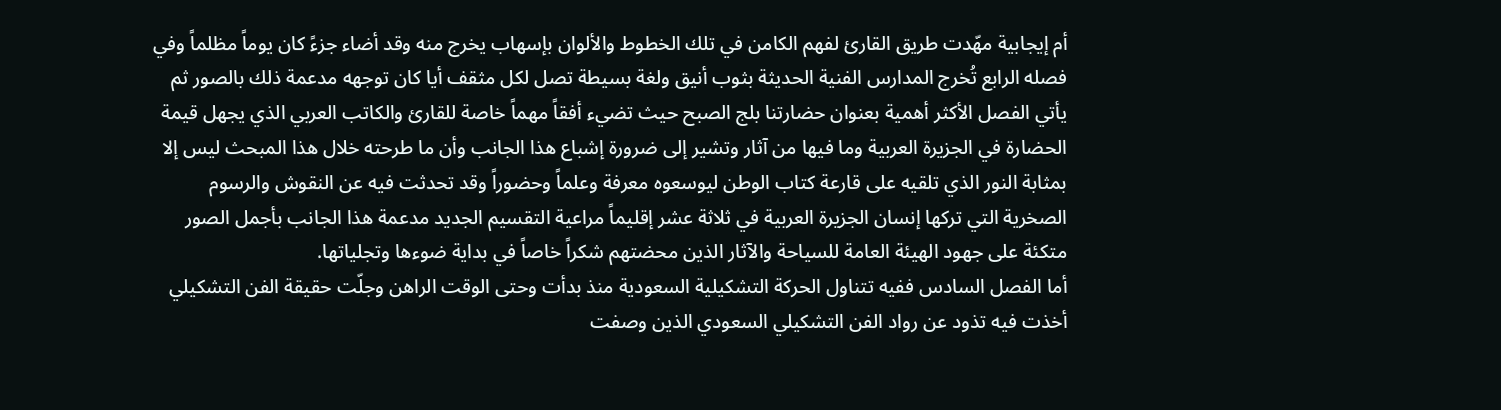أم إيجابية مهّدت طريق القارئ لفهم الكامن في تلك الخطوط والألوان بإسهاب يخرج منه وقد أضاء جزءً كان يوماً مظلماً وفي فصله الرابع تُخرج المدارس الفنية الحديثة بثوب أنيق ولغة بسيطة تصل لكل مثقف أيا كان توجهه مدعمة ذلك بالصور ثم يأتي الفصل الأكثر أهمية بعنوان حضارتنا بلج الصبح حيث تضيء أفقاً مهماً خاصة للقارئ والكاتب العربي الذي يجهل قيمة الحضارة في الجزيرة العربية وما فيها من آثار وتشير إلى ضرورة إشباع هذا الجانب وأن ما طرحته خلال هذا المبحث ليس إلا بمثابة النور الذي تلقيه على قارعة كتاب الوطن ليوسعوه معرفة وعلماً وحضوراً وقد تحدثت فيه عن النقوش والرسوم الصخرية التي تركها إنسان الجزيرة العربية في ثلاثة عشر إقليماً مراعية التقسيم الجديد مدعمة هذا الجانب بأجمل الصور متكئة على جهود الهيئة العامة للسياحة والآثار الذين محضتهم شكراً خاصاً في بداية ضوءها وتجلياتها.
أما الفصل السادس ففيه تتناول الحركة التشكيلية السعودية منذ بدأت وحتى الوقت الراهن وجلّت حقيقة الفن التشكيلي أخذت فيه تذود عن رواد الفن التشكيلي السعودي الذين وصفت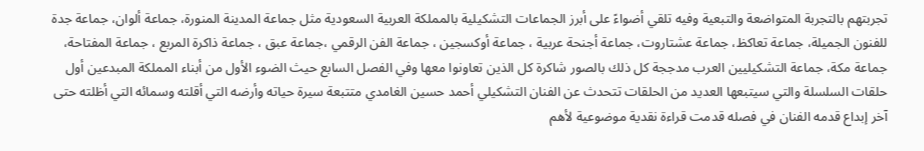تجربتهم بالتجربة المتواضعة والتبعية وفيه تلقي أضواءً على أبرز الجماعات التشكيلية بالمملكة العربية السعودية مثل جماعة المدينة المنورة، جماعة ألوان، جماعة جدة للفنون الجميلة، جماعة تعاكظ، جماعة عشتاروت، جماعة أجنحة عربية ، جماعة أوكسجين ، جماعة الفن الرقمي ،جماعة عبق ، جماعة ذاكرة المربع ، جماعة المفتاحة، جماعة مكة، جماعة التشكيليين العرب مدججة كل ذلك بالصور شاكرة كل الذين تعاونوا معها وفي الفصل السابع حيث الضوء الأول من أبناء المملكة المبدعين أول حلقات السلسلة والتي سيتبعها العديد من الحلقات تتحدث عن الفنان التشكيلي أحمد حسين الغامدي متتبعة سيرة حياته وأرضه التي أقلته وسمائه التي أظلته حتى آخر إبداع قدمه الفنان في فصله قدمت قراءة نقدية موضوعية لأهم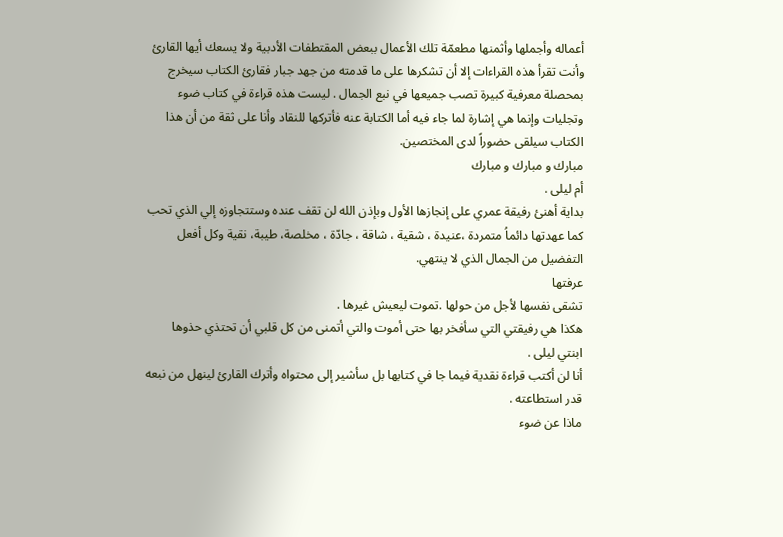أعماله وأجملها وأثمنها مطعمّة تلك الأعمال ببعض المقتطفات الأدبية ولا يسعك أيها القارئ وأنت تقرأ هذه القراءات إلا أن تشكرها على ما قدمته من جهد جبار فقارئ الكتاب سيخرج بمحصلة معرفية كبيرة تصب جميعها في نبع الجمال . ليست هذه قراءة في كتاب ضوء وتجليات وإنما هي إشارة لما جاء فيه أما الكتابة عنه فأتركها للنقاد وأنا على ثقة من أن هذا الكتاب سيلقى حضوراً لدى المختصين.
مبارك و مبارك و مبارك
أم ليلى .
بداية أهنئ رفيقة عمري على إنجازها الأول وبإذن الله لن تقف عنده وستتجاوزه إلي الذي تحب كما عهدتها دائماُ متمردة ،عنيدة ، شقية ، شاقة ، جادّة ، مخلصة، طيبة، نقية وكل أفعل التفضيل من الجمال الذي لا ينتهي.
عرفتها
تشقى نفسها لأجل من حولها .تموت ليعيش غيرها .
هكذا هي رفيقتي التي سأفخر بها حتى أموت والتي أتمنى من كل قلبي أن تحتذي حذوها ابنتي ليلى .
أنا لن أكتب قراءة نقدية فيما جا في كتابها بل سأشير إلى محتواه وأترك القارئ لينهل من نبعه قدر استطاعته .
ماذا عن ضوء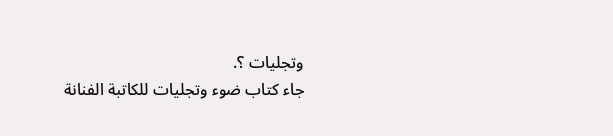وتجليات ؟.
جاء كتاب ضوء وتجليات للكاتبة الفنانة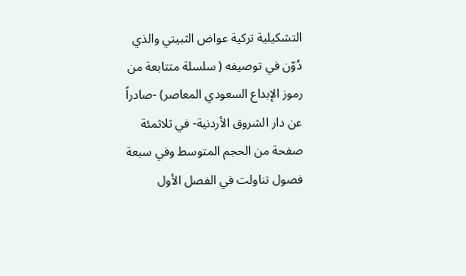التشكيلية تركية عواض الثبيتي والذي دُوّن في توصيفه ( سلسلة متتابعة من رموز الإبداع السعودي المعاصر) -صادراً عن دار الشروق الأردنية- في ثلاثمئة صفحة من الحجم المتوسط وفي سبعة فصول تناولت في الفصل الأول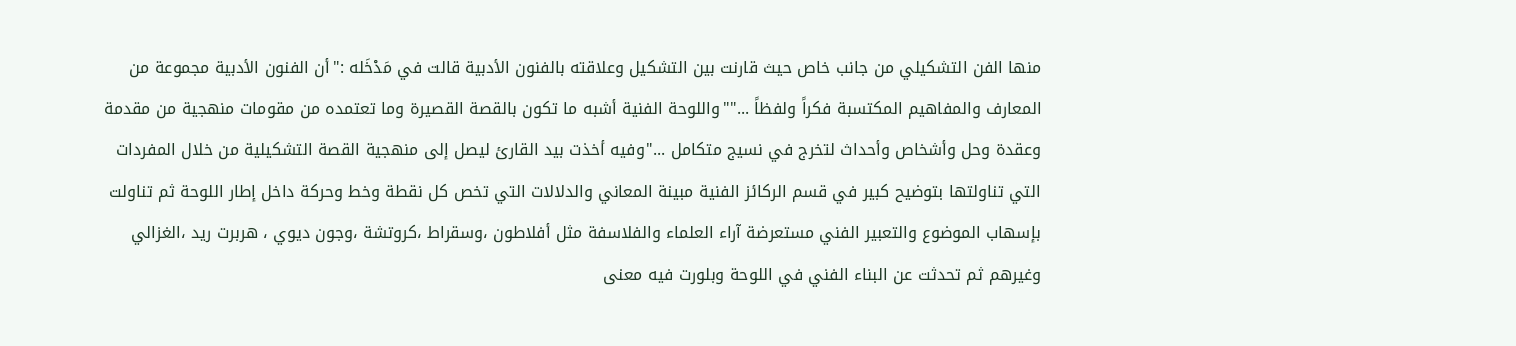منها الفن التشكيلي من جانب خاص حيث قارنت بين التشكيل وعلاقته بالفنون الأدبية قالت في مَدْخَله :"أن الفنون الأدبية مجموعة من المعارف والمفاهيم المكتسبة فكراً ولفظاً ...""واللوحة الفنية أشبه ما تكون بالقصة القصيرة وما تعتمده من مقومات منهجية من مقدمة وعقدة وحل وأشخاص وأحداث لتخرج في نسيج متكامل ..."وفيه أخذت بيد القارئ ليصل إلى منهجية القصة التشكيلية من خلال المفردات التي تناولتها بتوضيح كبير في قسم الركائز الفنية مبينة المعاني والدلالات التي تخص كل نقطة وخط وحركة داخل إطار اللوحة ثم تناولت بإسهاب الموضوع والتعبير الفني مستعرضة آراء العلماء والفلاسفة مثل أفلاطون ،وسقراط ،كروتشة ،وجون ديوي ، هربرت ريد ،الغزالي وغيرهم ثم تحدثت عن البناء الفني في اللوحة وبلورت فيه معنى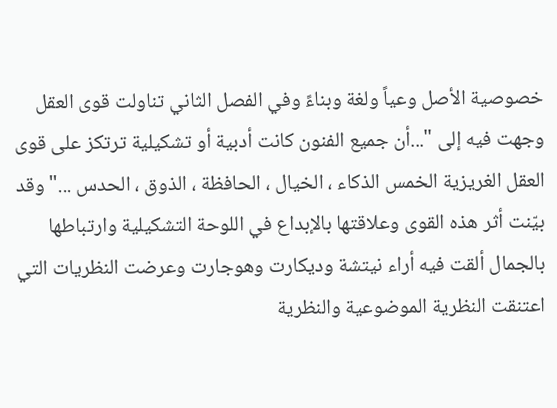خصوصية الأصل وعياً ولغة وبناءً وفي الفصل الثاني تناولت قوى العقل وجهت فيه إلى "...أن جميع الفنون كانت أدبية أو تشكيلية ترتكز على قوى العقل الغريزية الخمس الذكاء ، الخيال ، الحافظة ، الذوق ، الحدس ..." وقد بيّنت أثر هذه القوى وعلاقتها بالإبداع في اللوحة التشكيلية وارتباطها بالجمال ألقت فيه أراء نيتشة وديكارت وهوجارت وعرضت النظريات التي اعتنقت النظرية الموضوعية والنظرية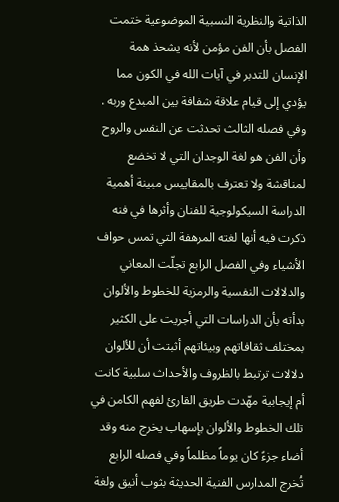الذاتية والنظرية النسبية الموضوعية ختمت الفصل بأن الفن مؤمن لأنه يشحذ همة الإنسان للتدبر في آيات الله في الكون مما يؤدي إلى قيام علاقة شفافة بين المبدع وربه .
وفي فصله الثالث تحدثت عن النفس والروح وأن الفن هو لغة الوجدان التي لا تخضع لمناقشة ولا تعترف بالمقاييس مبينة أهمية الدراسة السيكولوجية للفنان وأثرها في فنه ذكرت فيه أنها لغته المرهفة التي تمس حواف الأشياء وفي الفصل الرابع تجلّت المعاني والدلالات النفسية والرمزية للخطوط والألوان بدأته بأن الدراسات التي أجريت على الكثير بمختلف ثقافاتهم وبيئاتهم أثبتت أن للألوان دلالات ترتبط بالظروف والأحداث سلبية كانت أم إيجابية مهّدت طريق القارئ لفهم الكامن في تلك الخطوط والألوان بإسهاب يخرج منه وقد أضاء جزءً كان يوماً مظلماً وفي فصله الرابع تُخرج المدارس الفنية الحديثة بثوب أنيق ولغة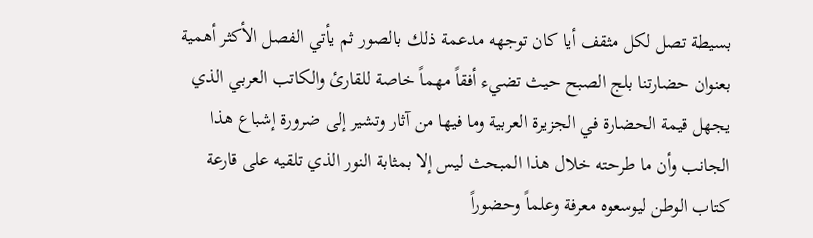بسيطة تصل لكل مثقف أيا كان توجهه مدعمة ذلك بالصور ثم يأتي الفصل الأكثر أهمية بعنوان حضارتنا بلج الصبح حيث تضيء أفقاً مهماً خاصة للقارئ والكاتب العربي الذي يجهل قيمة الحضارة في الجزيرة العربية وما فيها من آثار وتشير إلى ضرورة إشباع هذا الجانب وأن ما طرحته خلال هذا المبحث ليس إلا بمثابة النور الذي تلقيه على قارعة كتاب الوطن ليوسعوه معرفة وعلماً وحضوراً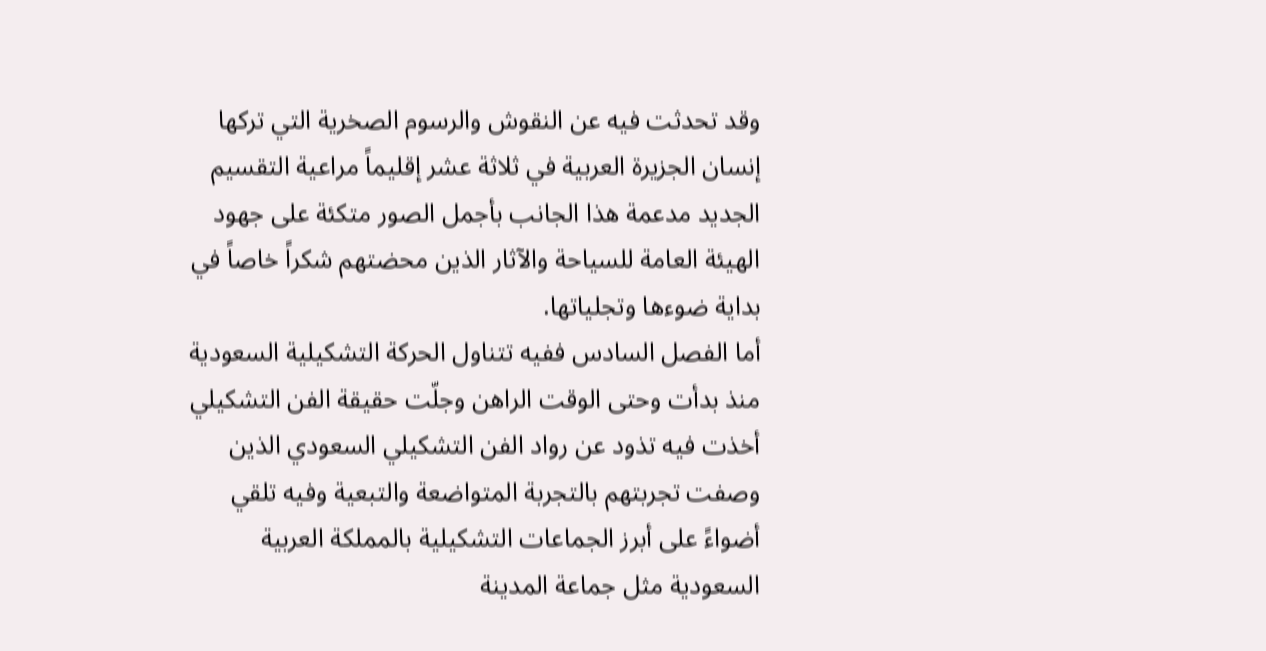وقد تحدثت فيه عن النقوش والرسوم الصخرية التي تركها إنسان الجزيرة العربية في ثلاثة عشر إقليماً مراعية التقسيم الجديد مدعمة هذا الجانب بأجمل الصور متكئة على جهود الهيئة العامة للسياحة والآثار الذين محضتهم شكراً خاصاً في بداية ضوءها وتجلياتها.
أما الفصل السادس ففيه تتناول الحركة التشكيلية السعودية منذ بدأت وحتى الوقت الراهن وجلّت حقيقة الفن التشكيلي أخذت فيه تذود عن رواد الفن التشكيلي السعودي الذين وصفت تجربتهم بالتجربة المتواضعة والتبعية وفيه تلقي أضواءً على أبرز الجماعات التشكيلية بالمملكة العربية السعودية مثل جماعة المدينة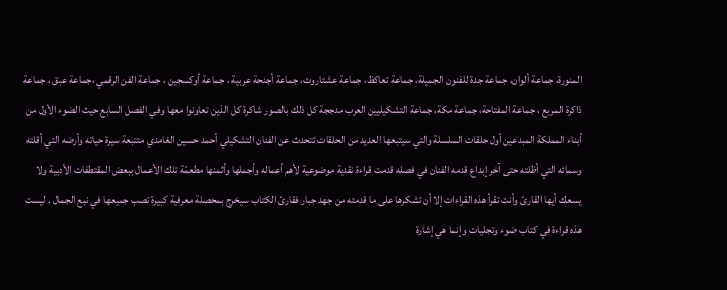المنورة، جماعة ألوان، جماعة جدة للفنون الجميلة، جماعة تعاكظ، جماعة عشتاروت، جماعة أجنحة عربية ، جماعة أوكسجين ، جماعة الفن الرقمي ،جماعة عبق ، جماعة ذاكرة المربع ، جماعة المفتاحة، جماعة مكة، جماعة التشكيليين العرب مدججة كل ذلك بالصور شاكرة كل الذين تعاونوا معها وفي الفصل السابع حيث الضوء الأول من أبناء المملكة المبدعين أول حلقات السلسلة والتي سيتبعها العديد من الحلقات تتحدث عن الفنان التشكيلي أحمد حسين الغامدي متتبعة سيرة حياته وأرضه التي أقلته وسمائه التي أظلته حتى آخر إبداع قدمه الفنان في فصله قدمت قراءة نقدية موضوعية لأهم أعماله وأجملها وأثمنها مطعمّة تلك الأعمال ببعض المقتطفات الأدبية ولا يسعك أيها القارئ وأنت تقرأ هذه القراءات إلا أن تشكرها على ما قدمته من جهد جبار فقارئ الكتاب سيخرج بمحصلة معرفية كبيرة تصب جميعها في نبع الجمال . ليست هذه قراءة في كتاب ضوء وتجليات وإنما هي إشارة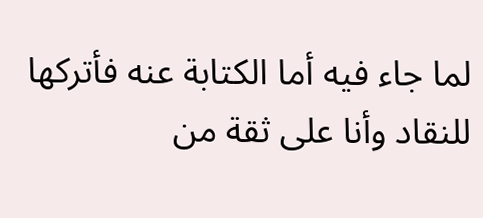لما جاء فيه أما الكتابة عنه فأتركها للنقاد وأنا على ثقة من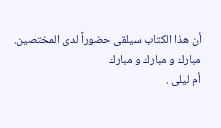أن هذا الكتاب سيلقى حضوراً لدى المختصين.
مبارك و مبارك و مبارك
أم ليلى .